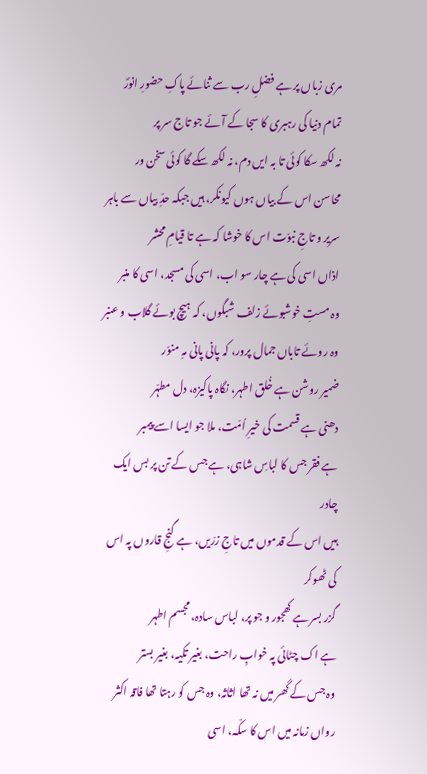مری زباں پر ہے فضلِ رب سے ثنائے پاکِ حضورِ انورؐ
تمام دنیا کی رہبری کا سجا کے آئے جو تاج سر پر
نہ لکھ سکا کوئی تا بہ ایں دم، نہ لکھ سکے گا کوئی سخن ور
محاسن اس کے بیاں ہوں کیونکر، ہیں جبکہ حدِّ بیاں سے باہر
سریر و تاجِ نبوّت اس کا خوشا کہ ہے تا قیامِ محشر
اذاں اسی کی ہے چار سو اب، اسی کی مسجد، اسی کا منبر
وہ مستِ خوشبوئے زلف شبگوں، کہ ہیچ بوئے گلاب و عنبر
وہ روئے تاباں جمال پرور، کہ پانی پانی مہِ منوّر
ضمیر روشن ہے خُلق اطہر، نگاہ پاکیزہ، دل مطہّر
دھنی ہے قسمت کی خیرِ اُمّت، ملا جو ایسا اسے پیمبر
ہے فقر جس کا لباسِ شاہی، ہے جس کے تن پر بس ایک چادر
ہیں اس کے قدموں میں تاجِ زرّیں، ہے گنجِ قاروں پہ اس کی ٹھوکر
گزر بسر ہے کھجور و جو پر، لباس سادہ، مجسم اطہر
ہے اک چٹائی پہ خوابِ راحت، بغیر تکیہ، بغیر بستر
وہ جس کے گھر میں نہ تھا اثاثہ، وہ جس کو رہتا تھا فاقہ اکثر
رواں زمانہ میں اس کا سکّہ، اسی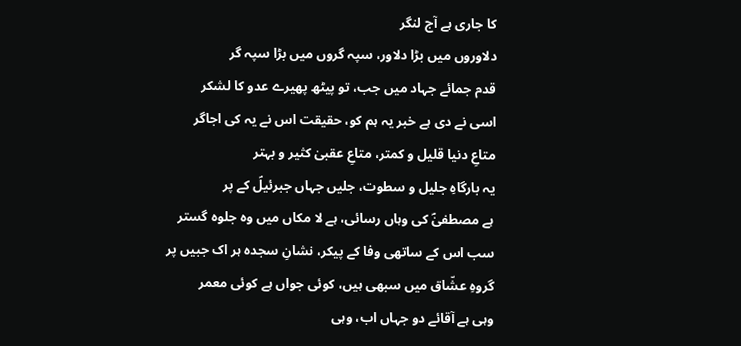کا جاری ہے آج لنگر
دلاوروں میں بڑا دلاور، سپہ گروں میں بڑا سپہ گر
قدم جمائے جہاد میں جب، تو پیٹھ پھیرے عدو کا لشکر
اسی نے دی ہے خبر یہ ہم کو، حقیقت اس نے یہ کی اجاگر
متاعِ دنیا قلیل و کمتر، متاعِ عقبیٰ کثیر و بہتر
یہ بارگاہِ جلیل و سطوت، جلیں جہاں جبرئیلؑ کے پر
ہے مصطفیٰؐ کی وہاں رسائی، ہے لا مکاں میں وہ جلوہ گستر
سب اس کے ساتھی وفا کے پیکر، نشانِ سجدہ ہر اک جبیں پر
گروہِ عشّاق میں سبھی ہیں، کوئی جواں ہے کوئی معمر
وہی ہے آقائے دو جہاں اب، وہی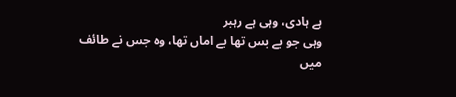ہے ہادی، وہی ہے رہبر
وہی جو بے بس تھا بے اماں تھا، وہ جس نے طائف میں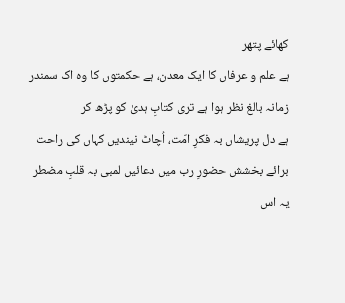کھائے پتھر
ہے علم و عرفاں کا ایک معدن، ہے حکمتوں کا وہ اک سمندر
زمانہ بالغ نظر ہوا ہے تری کتابِ ہدیٰ کو پڑھ کر
ہے دل پریشاں بہ فکرِ امّت، اُچاٹ نیندیں کہاں کی راحت
برائے بخشش حضورِ رب میں دعائیں لمبی بہ قلبِ مضطر
یہ اس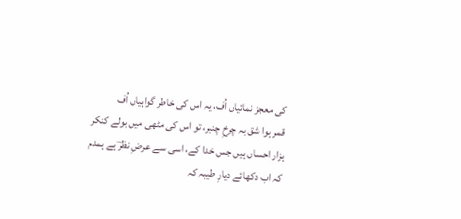کی معجز نمائیاں اُف، یہ اس کی خاطر گواہیاں اُف
قمر ہوا شق بہ چرخِ چنبر، تو اس کی مٹھی میں بولے کنکر
ہزار احساں ہیں جس خدا کے، اسی سے عرضِ نظرؔ ہے ہمدم
کہ اب دکھائے دیارِ طیبہ کہ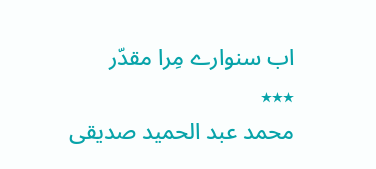اب سنوارے مِرا مقدّر
٭٭٭
محمد عبد الحمید صدیقی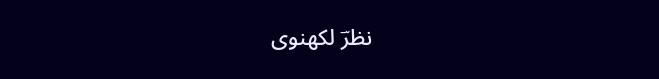نظرؔ لکھنوی